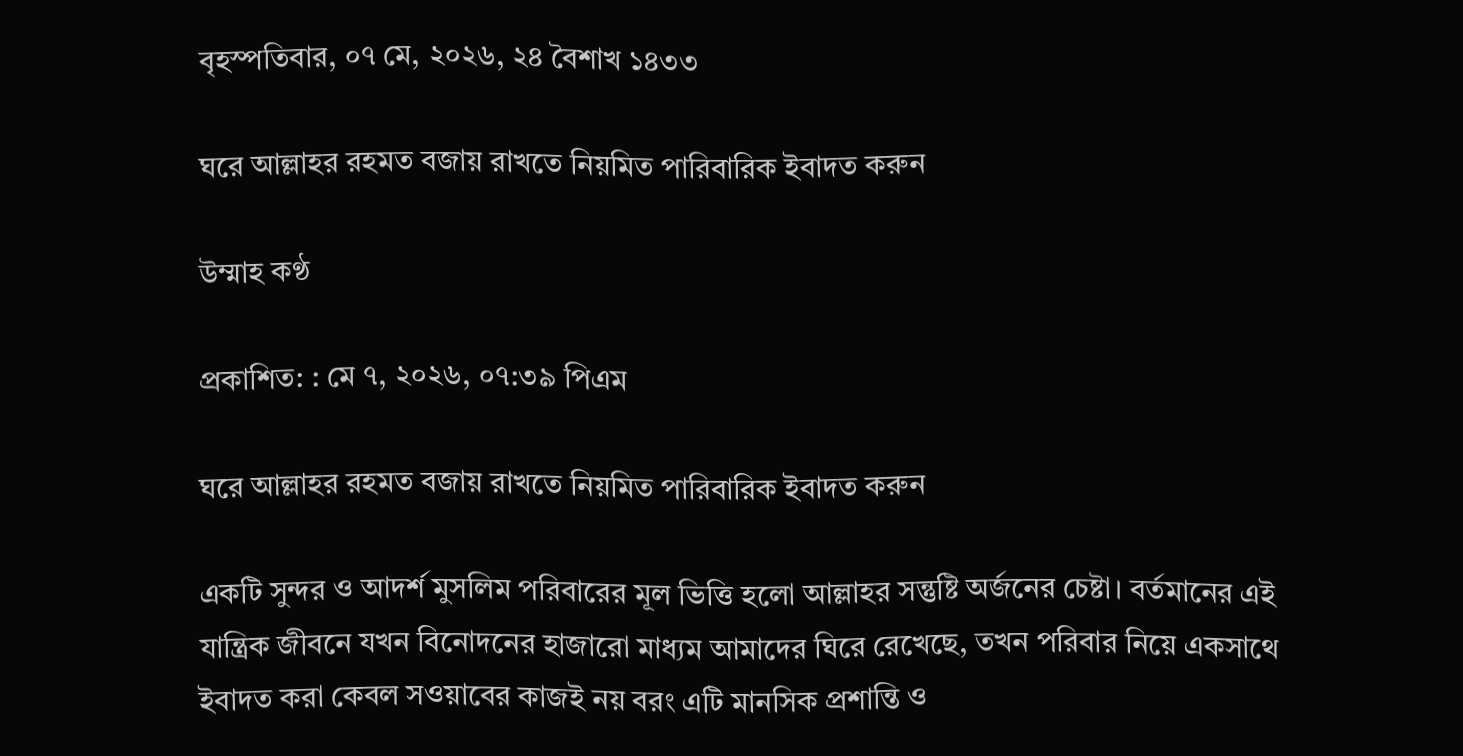বৃহস্পতিবার, ০৭ মে, ২০২৬, ২৪ বৈশাখ ১৪৩৩

ঘরে আল্লাহর রহমত বজায় রাখতে নিয়মিত পারিবারিক ইবাদত করুন

উম্মাহ কণ্ঠ

প্রকাশিত: : মে ৭, ২০২৬, ০৭:৩৯ পিএম

ঘরে আল্লাহর রহমত বজায় রাখতে নিয়মিত পারিবারিক ইবাদত করুন

একটি সুন্দর ও আদর্শ মুসলিম পরিবারের মূল ভিত্তি হলো আল্লাহর সন্তুষ্টি অর্জনের চেষ্টা। বর্তমানের এই যান্ত্রিক জীবনে যখন বিনোদনের হাজারো মাধ্যম আমাদের ঘিরে রেখেছে, তখন পরিবার নিয়ে একসাথে ইবাদত করা কেবল সওয়াবের কাজই নয় বরং এটি মানসিক প্রশান্তি ও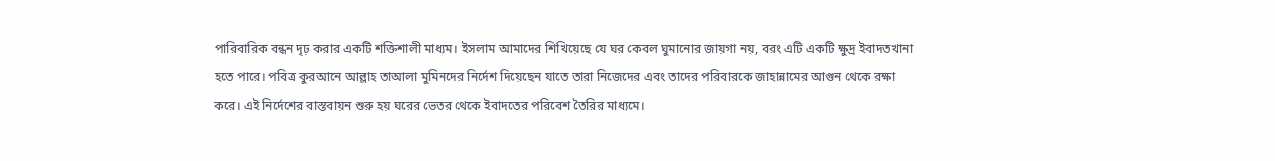পারিবারিক বন্ধন দৃঢ় করার একটি শক্তিশালী মাধ্যম। ইসলাম আমাদের শিখিয়েছে যে ঘর কেবল ঘুমানোর জায়গা নয়, বরং এটি একটি ক্ষুদ্র ইবাদতখানা হতে পারে। পবিত্র কুরআনে আল্লাহ তাআলা মুমিনদের নির্দেশ দিয়েছেন যাতে তারা নিজেদের এবং তাদের পরিবারকে জাহান্নামের আগুন থেকে রক্ষা করে। এই নির্দেশের বাস্তবায়ন শুরু হয় ঘরের ভেতর থেকে ইবাদতের পরিবেশ তৈরির মাধ্যমে।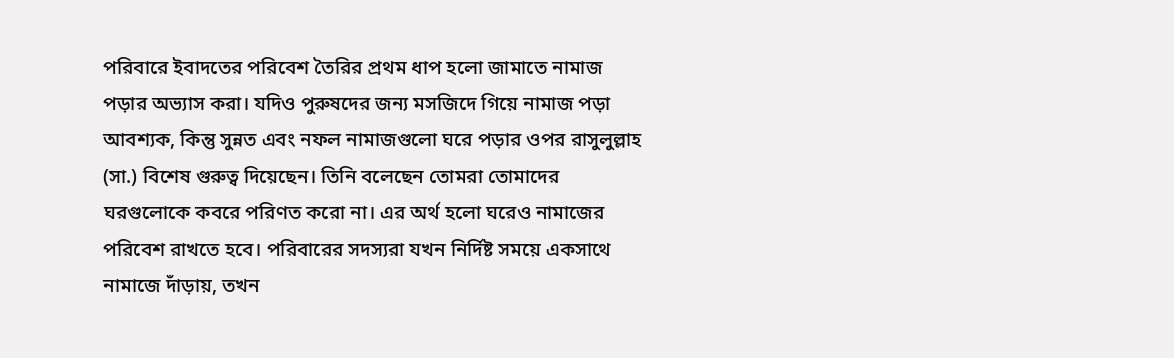পরিবারে ইবাদতের পরিবেশ তৈরির প্রথম ধাপ হলো জামাতে নামাজ পড়ার অভ্যাস করা। যদিও পুরুষদের জন্য মসজিদে গিয়ে নামাজ পড়া আবশ্যক, কিন্তু সুন্নত এবং নফল নামাজগুলো ঘরে পড়ার ওপর রাসুলুল্লাহ (সা.) বিশেষ গুরুত্ব দিয়েছেন। তিনি বলেছেন তোমরা তোমাদের ঘরগুলোকে কবরে পরিণত করো না। এর অর্থ হলো ঘরেও নামাজের পরিবেশ রাখতে হবে। পরিবারের সদস্যরা যখন নির্দিষ্ট সময়ে একসাথে নামাজে দাঁড়ায়, তখন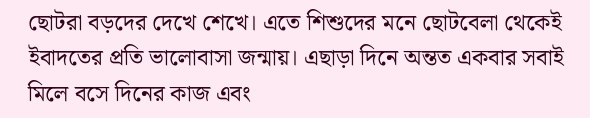ছোটরা বড়দের দেখে শেখে। এতে শিশুদের মনে ছোটবেলা থেকেই ইবাদতের প্রতি ভালোবাসা জন্মায়। এছাড়া দিনে অন্তত একবার সবাই মিলে বসে দিনের কাজ এবং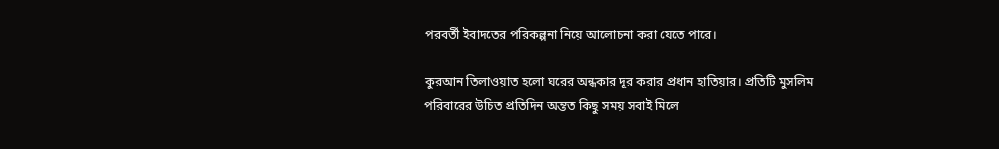পরবর্তী ইবাদতের পরিকল্পনা নিয়ে আলোচনা করা যেতে পারে।

কুরআন তিলাওয়াত হলো ঘরের অন্ধকার দূর করার প্রধান হাতিয়ার। প্রতিটি মুসলিম পরিবারের উচিত প্রতিদিন অন্তত কিছু সময় সবাই মিলে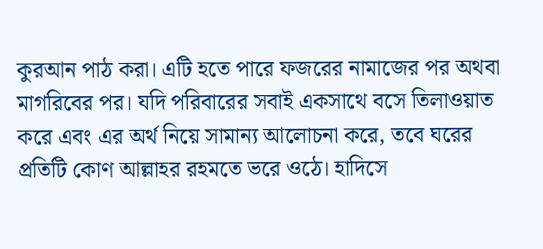কুরআন পাঠ করা। এটি হতে পারে ফজরের নামাজের পর অথবা মাগরিবের পর। যদি পরিবারের সবাই একসাথে বসে তিলাওয়াত করে এবং এর অর্থ নিয়ে সামান্য আলোচনা করে, তবে ঘরের প্রতিটি কোণ আল্লাহর রহমতে ভরে ওঠে। হাদিসে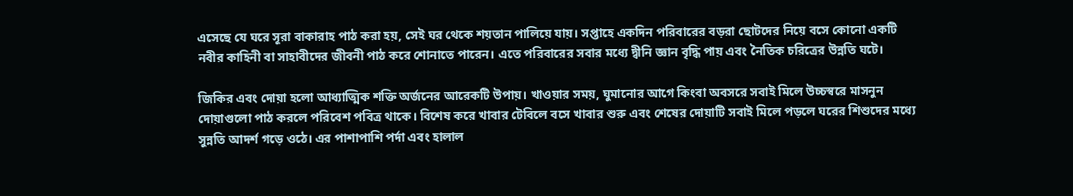এসেছে যে ঘরে সূরা বাকারাহ পাঠ করা হয়, সেই ঘর থেকে শয়তান পালিয়ে যায়। সপ্তাহে একদিন পরিবারের বড়রা ছোটদের নিয়ে বসে কোনো একটি নবীর কাহিনী বা সাহাবীদের জীবনী পাঠ করে শোনাতে পারেন। এতে পরিবারের সবার মধ্যে দ্বীনি জ্ঞান বৃদ্ধি পায় এবং নৈতিক চরিত্রের উন্নতি ঘটে।

জিকির এবং দোয়া হলো আধ্যাত্মিক শক্তি অর্জনের আরেকটি উপায়। খাওয়ার সময়, ঘুমানোর আগে কিংবা অবসরে সবাই মিলে উচ্চস্বরে মাসনুন দোয়াগুলো পাঠ করলে পরিবেশ পবিত্র থাকে। বিশেষ করে খাবার টেবিলে বসে খাবার শুরু এবং শেষের দোয়াটি সবাই মিলে পড়লে ঘরের শিশুদের মধ্যে সুন্নতি আদর্শ গড়ে ওঠে। এর পাশাপাশি পর্দা এবং হালাল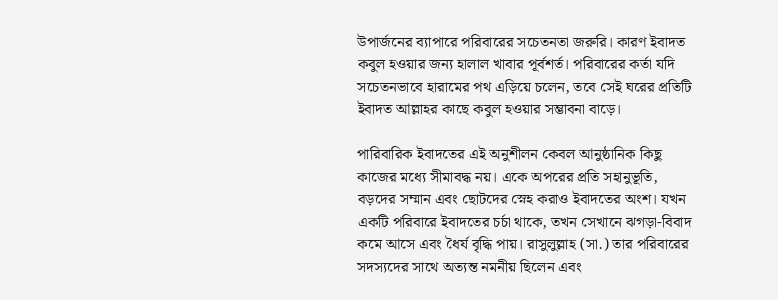উপার্জনের ব্যাপারে পরিবারের সচেতনতা জরুরি। কারণ ইবাদত কবুল হওয়ার জন্য হালাল খাবার পূর্বশর্ত। পরিবারের কর্তা যদি সচেতনভাবে হারামের পথ এড়িয়ে চলেন, তবে সেই ঘরের প্রতিটি ইবাদত আল্লাহর কাছে কবুল হওয়ার সম্ভাবনা বাড়ে।

পারিবারিক ইবাদতের এই অনুশীলন কেবল আনুষ্ঠানিক কিছু কাজের মধ্যে সীমাবদ্ধ নয়। একে অপরের প্রতি সহানুভূতি, বড়দের সম্মান এবং ছোটদের স্নেহ করাও ইবাদতের অংশ। যখন একটি পরিবারে ইবাদতের চর্চা থাকে, তখন সেখানে ঝগড়া-বিবাদ কমে আসে এবং ধৈর্য বৃদ্ধি পায়। রাসুলুল্লাহ (সা.) তার পরিবারের সদস্যদের সাথে অত্যন্ত নমনীয় ছিলেন এবং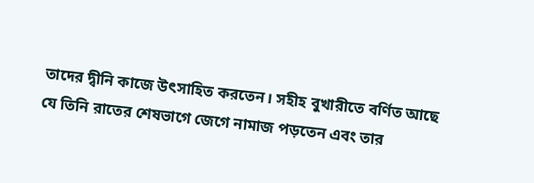তাদের দ্বীনি কাজে উৎসাহিত করতেন। সহীহ বুখারীতে বর্ণিত আছে যে তিনি রাতের শেষভাগে জেগে নামাজ পড়তেন এবং তার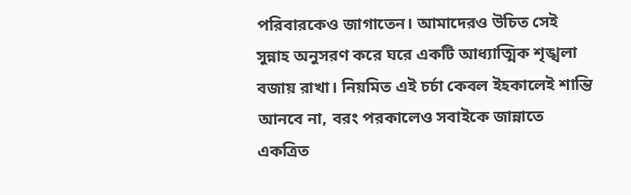পরিবারকেও জাগাতেন। আমাদেরও উচিত সেই সুন্নাহ অনুসরণ করে ঘরে একটি আধ্যাত্মিক শৃঙ্খলা বজায় রাখা। নিয়মিত এই চর্চা কেবল ইহকালেই শান্তি আনবে না, বরং পরকালেও সবাইকে জান্নাতে একত্রিত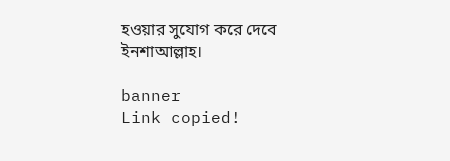হওয়ার সুযোগ করে দেবে ইনশাআল্লাহ।

banner
Link copied!